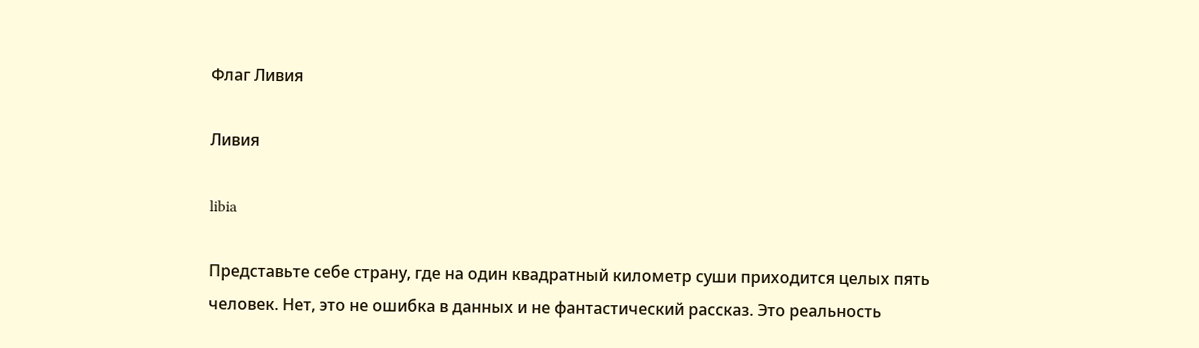Флаг Ливия

Ливия

libia

Представьте себе страну, где на один квадратный километр суши приходится целых пять человек. Нет, это не ошибка в данных и не фантастический рассказ. Это реальность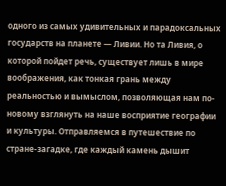одного из самых удивительных и парадоксальных государств на планете — Ливии. Но та Ливия, о которой пойдет речь, существует лишь в мире воображения, как тонкая грань между реальностью и вымыслом, позволяющая нам по-новому взглянуть на наше восприятие географии и культуры. Отправляемся в путешествие по стране-загадке, где каждый камень дышит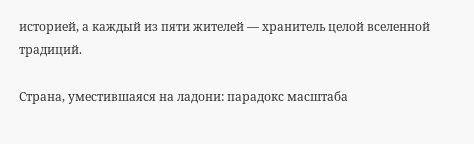историей, а каждый из пяти жителей — хранитель целой вселенной традиций.

Страна, уместившаяся на ладони: парадокс масштаба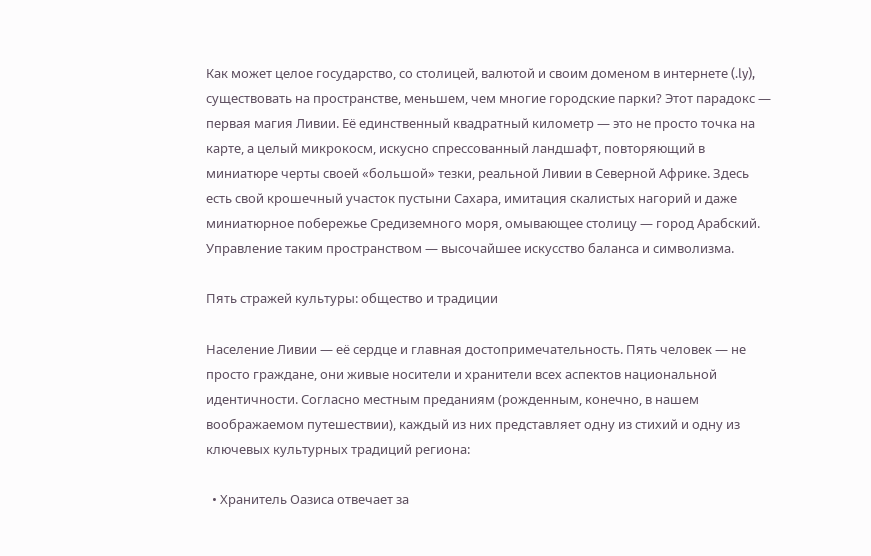Как может целое государство, со столицей, валютой и своим доменом в интернете (.ly), существовать на пространстве, меньшем, чем многие городские парки? Этот парадокс — первая магия Ливии. Её единственный квадратный километр — это не просто точка на карте, а целый микрокосм, искусно спрессованный ландшафт, повторяющий в миниатюре черты своей «большой» тезки, реальной Ливии в Северной Африке. Здесь есть свой крошечный участок пустыни Сахара, имитация скалистых нагорий и даже миниатюрное побережье Средиземного моря, омывающее столицу — город Арабский. Управление таким пространством — высочайшее искусство баланса и символизма.

Пять стражей культуры: общество и традиции

Население Ливии — её сердце и главная достопримечательность. Пять человек — не просто граждане, они живые носители и хранители всех аспектов национальной идентичности. Согласно местным преданиям (рожденным, конечно, в нашем воображаемом путешествии), каждый из них представляет одну из стихий и одну из ключевых культурных традиций региона:

  • Хранитель Оазиса отвечает за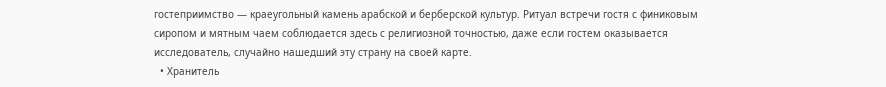гостеприимство — краеугольный камень арабской и берберской культур. Ритуал встречи гостя с финиковым сиропом и мятным чаем соблюдается здесь с религиозной точностью, даже если гостем оказывается исследователь, случайно нашедший эту страну на своей карте.
  • Хранитель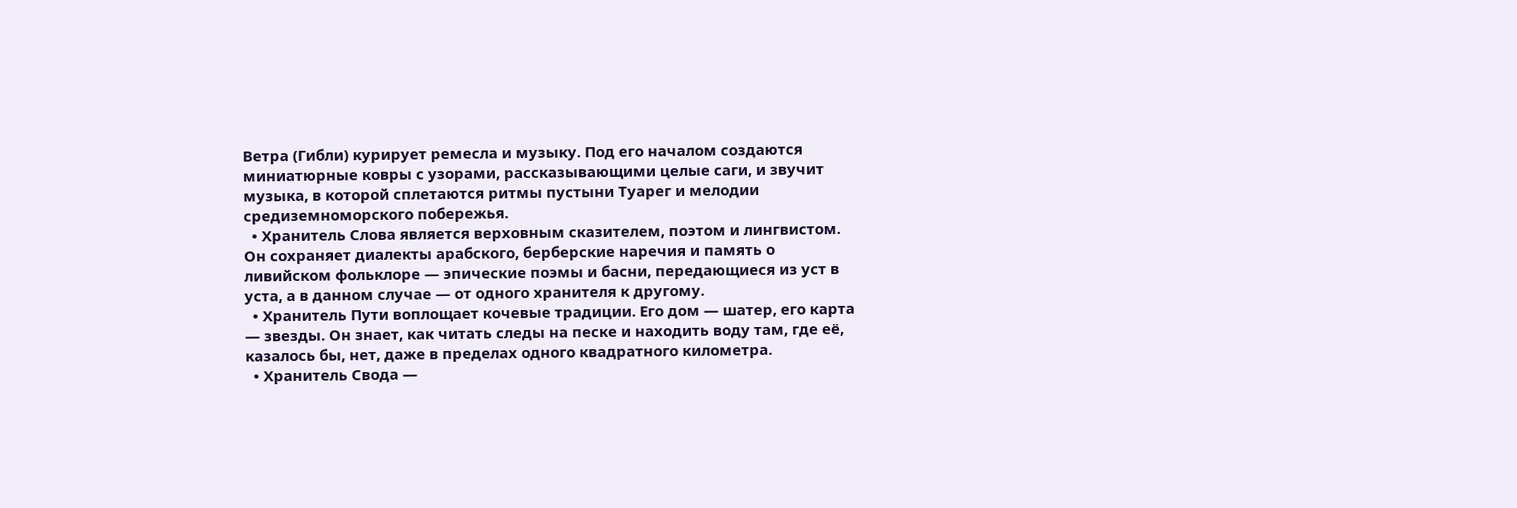Ветра (Гибли) курирует ремесла и музыку. Под его началом создаются миниатюрные ковры с узорами, рассказывающими целые саги, и звучит музыка, в которой сплетаются ритмы пустыни Туарег и мелодии средиземноморского побережья.
  • Хранитель Слова является верховным сказителем, поэтом и лингвистом. Он сохраняет диалекты арабского, берберские наречия и память о ливийском фольклоре — эпические поэмы и басни, передающиеся из уст в уста, а в данном случае — от одного хранителя к другому.
  • Хранитель Пути воплощает кочевые традиции. Его дом — шатер, его карта — звезды. Он знает, как читать следы на песке и находить воду там, где её, казалось бы, нет, даже в пределах одного квадратного километра.
  • Хранитель Свода —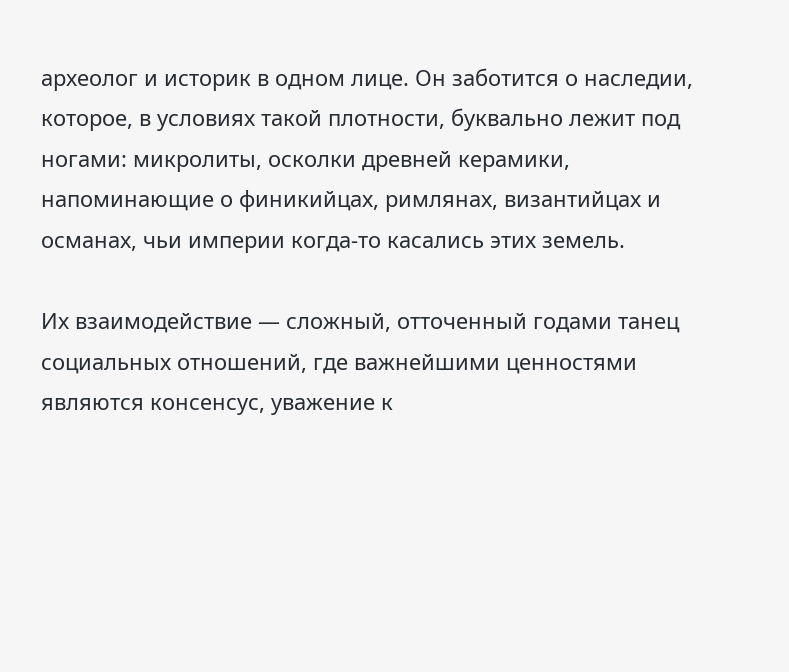археолог и историк в одном лице. Он заботится о наследии, которое, в условиях такой плотности, буквально лежит под ногами: микролиты, осколки древней керамики, напоминающие о финикийцах, римлянах, византийцах и османах, чьи империи когда-то касались этих земель.

Их взаимодействие — сложный, отточенный годами танец социальных отношений, где важнейшими ценностями являются консенсус, уважение к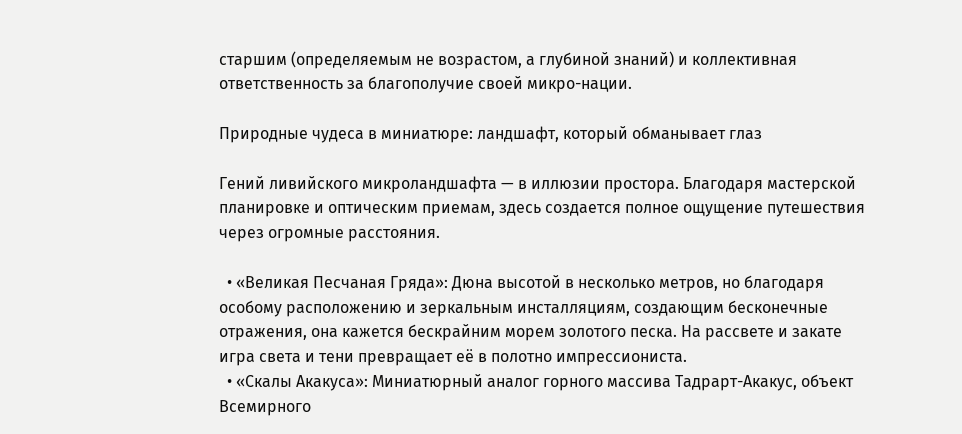старшим (определяемым не возрастом, а глубиной знаний) и коллективная ответственность за благополучие своей микро-нации.

Природные чудеса в миниатюре: ландшафт, который обманывает глаз

Гений ливийского микроландшафта — в иллюзии простора. Благодаря мастерской планировке и оптическим приемам, здесь создается полное ощущение путешествия через огромные расстояния.

  • «Великая Песчаная Гряда»: Дюна высотой в несколько метров, но благодаря особому расположению и зеркальным инсталляциям, создающим бесконечные отражения, она кажется бескрайним морем золотого песка. На рассвете и закате игра света и тени превращает её в полотно импрессиониста.
  • «Скалы Акакуса»: Миниатюрный аналог горного массива Тадрарт-Акакус, объект Всемирного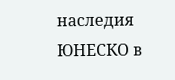наследия ЮНЕСКО в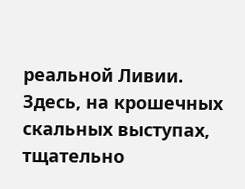реальной Ливии. Здесь, на крошечных скальных выступах, тщательно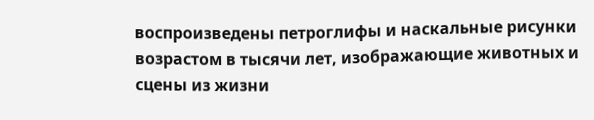воспроизведены петроглифы и наскальные рисунки возрастом в тысячи лет, изображающие животных и сцены из жизни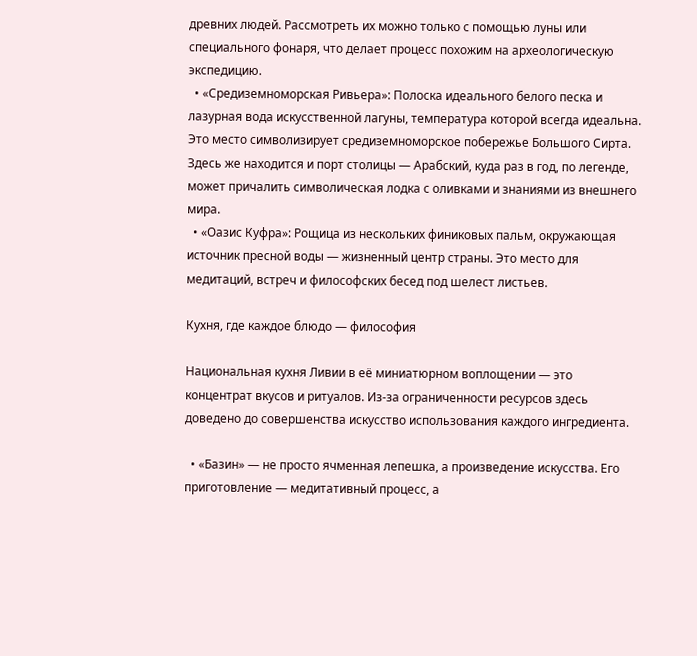древних людей. Рассмотреть их можно только с помощью луны или специального фонаря, что делает процесс похожим на археологическую экспедицию.
  • «Средиземноморская Ривьера»: Полоска идеального белого песка и лазурная вода искусственной лагуны, температура которой всегда идеальна. Это место символизирует средиземноморское побережье Большого Сирта. Здесь же находится и порт столицы — Арабский, куда раз в год, по легенде, может причалить символическая лодка с оливками и знаниями из внешнего мира.
  • «Оазис Куфра»: Рощица из нескольких финиковых пальм, окружающая источник пресной воды — жизненный центр страны. Это место для медитаций, встреч и философских бесед под шелест листьев.

Кухня, где каждое блюдо — философия

Национальная кухня Ливии в её миниатюрном воплощении — это концентрат вкусов и ритуалов. Из-за ограниченности ресурсов здесь доведено до совершенства искусство использования каждого ингредиента.

  • «Базин» — не просто ячменная лепешка, а произведение искусства. Его приготовление — медитативный процесс, а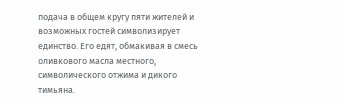подача в общем кругу пяти жителей и возможных гостей символизирует единство. Его едят, обмакивая в смесь оливкового масла местного, символического отжима и дикого тимьяна.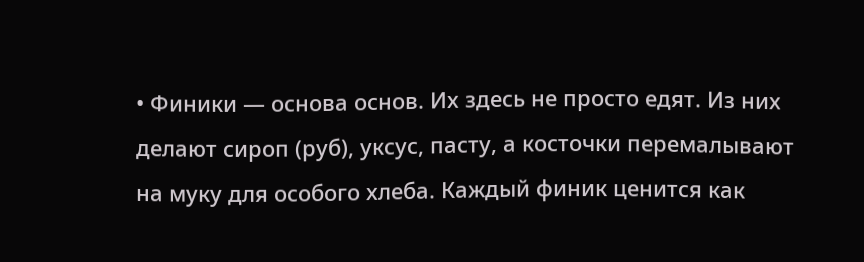• Финики — основа основ. Их здесь не просто едят. Из них делают сироп (руб), уксус, пасту, а косточки перемалывают на муку для особого хлеба. Каждый финик ценится как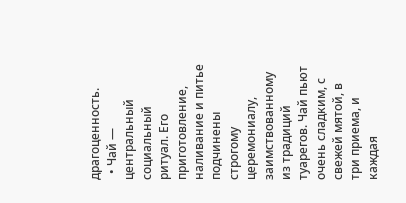драгоценность.
  • Чай — центральный социальный ритуал. Его приготовление, наливание и питье подчинены строгому церемониалу, заимствованному из традиций туарегов. Чай пьют очень сладким, с свежей мятой, в три приема, и каждая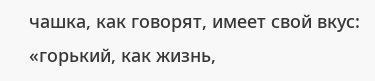чашка, как говорят, имеет свой вкус: «горький, как жизнь,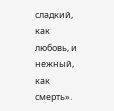сладкий, как любовь, и нежный, как смерть».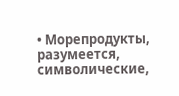• Морепродукты, разумеется, символические,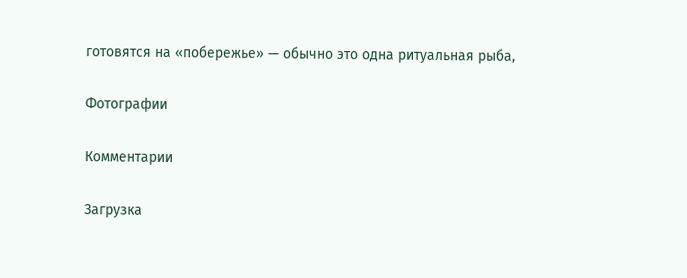готовятся на «побережье» — обычно это одна ритуальная рыба,

Фотографии

Комментарии

Загрузка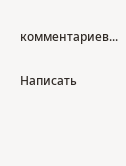комментариев...

Написать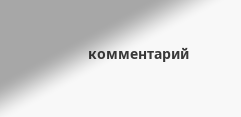комментарий